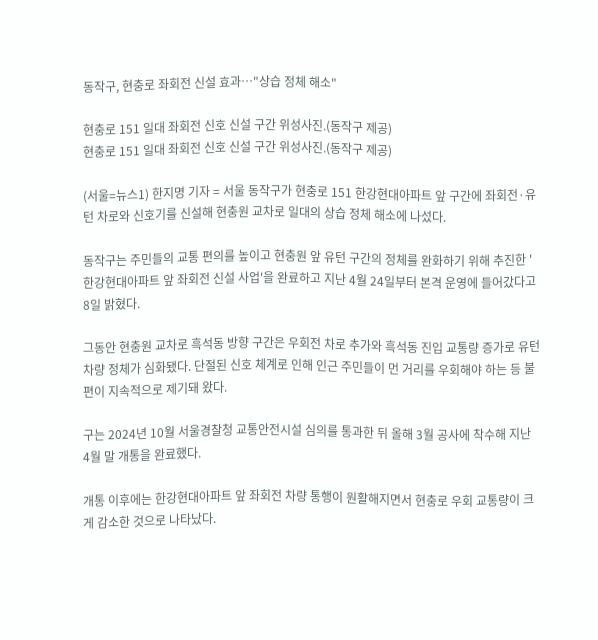동작구, 현충로 좌회전 신설 효과…"상습 정체 해소"

현충로 151 일대 좌회전 신호 신설 구간 위성사진.(동작구 제공)
현충로 151 일대 좌회전 신호 신설 구간 위성사진.(동작구 제공)

(서울=뉴스1) 한지명 기자 = 서울 동작구가 현충로 151 한강현대아파트 앞 구간에 좌회전·유턴 차로와 신호기를 신설해 현충원 교차로 일대의 상습 정체 해소에 나섰다.

동작구는 주민들의 교통 편의를 높이고 현충원 앞 유턴 구간의 정체를 완화하기 위해 추진한 '한강현대아파트 앞 좌회전 신설 사업'을 완료하고 지난 4월 24일부터 본격 운영에 들어갔다고 8일 밝혔다.

그동안 현충원 교차로 흑석동 방향 구간은 우회전 차로 추가와 흑석동 진입 교통량 증가로 유턴 차량 정체가 심화됐다. 단절된 신호 체계로 인해 인근 주민들이 먼 거리를 우회해야 하는 등 불편이 지속적으로 제기돼 왔다.

구는 2024년 10월 서울경찰청 교통안전시설 심의를 통과한 뒤 올해 3월 공사에 착수해 지난 4월 말 개통을 완료했다.

개통 이후에는 한강현대아파트 앞 좌회전 차량 통행이 원활해지면서 현충로 우회 교통량이 크게 감소한 것으로 나타났다.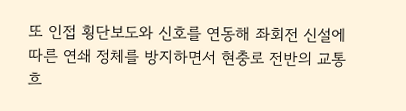또 인접 횡단보도와 신호를 연동해 좌회전 신설에 따른 연쇄 정체를 방지하면서 현충로 전반의 교통 흐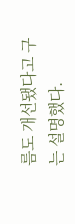름도 개선됐다고 구는 설명했다.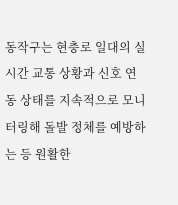동작구는 현충로 일대의 실시간 교통 상황과 신호 연동 상태를 지속적으로 모니터링해 돌발 정체를 예방하는 등 원활한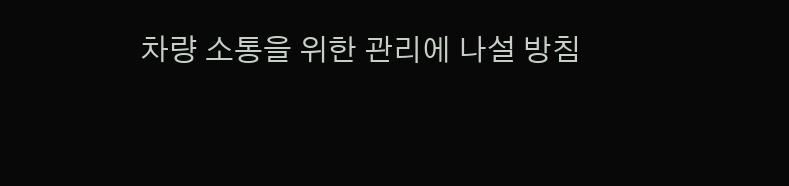차량 소통을 위한 관리에 나설 방침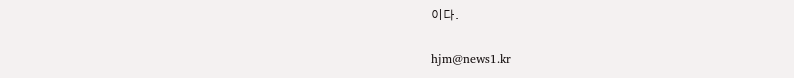이다.

hjm@news1.kr